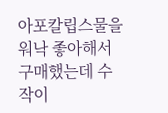아포칼립스물을 워낙 좋아해서 구매했는데 수작이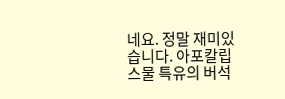네요. 정말 재미있습니다. 아포칼립스물 특유의 버석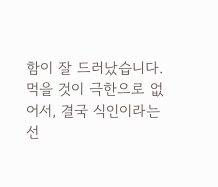함이 잘 드러났습니다. 먹을 것이 극한으로 없어서, 결국 식인이라는 선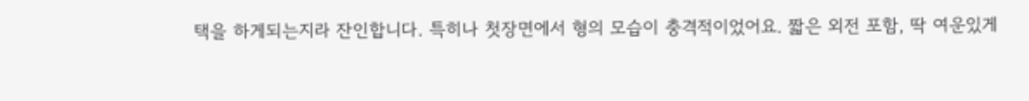택을 하게되는지라 잔인합니다. 특히나 첫장면에서 형의 모습이 충격적이었어요. 짧은 외전 포함, 딱 여운있게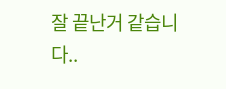잘 끝난거 같습니다..